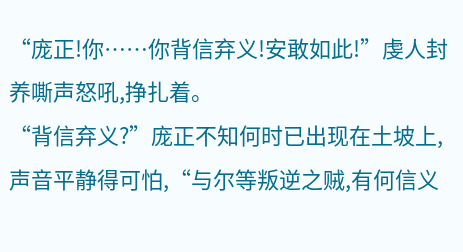“庞正!你……你背信弃义!安敢如此!”虔人封养嘶声怒吼,挣扎着。
“背信弃义?”庞正不知何时已出现在土坡上,声音平静得可怕,“与尔等叛逆之贼,有何信义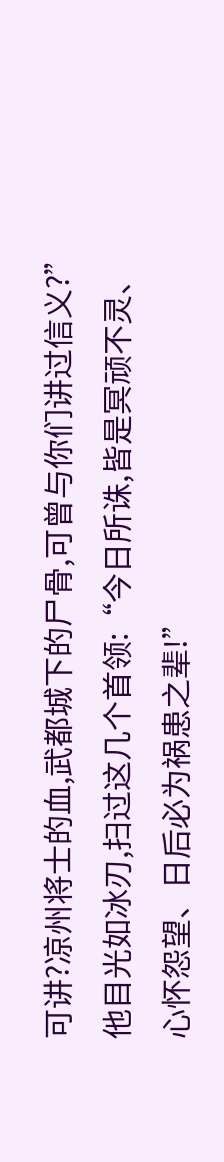可讲?凉州将士的血,武都城下的尸骨,可曾与你们讲过信义?”
他目光如冰刃,扫过这几个首领:“今日所诛,皆是冥顽不灵、心怀怨望、日后必为祸患之辈!”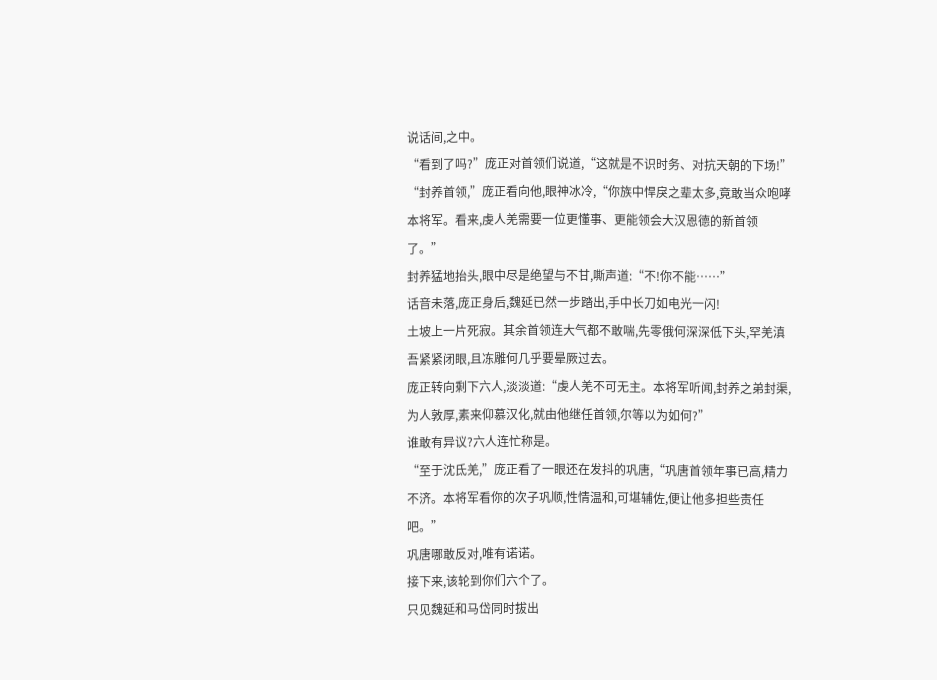说话间,之中。
“看到了吗?”庞正对首领们说道,“这就是不识时务、对抗天朝的下场!”
“封养首领,”庞正看向他,眼神冰冷,“你族中悍戾之辈太多,竟敢当众咆哮本将军。看来,虔人羌需要一位更懂事、更能领会大汉恩德的新首领了。”
封养猛地抬头,眼中尽是绝望与不甘,嘶声道:“不!你不能……”
话音未落,庞正身后,魏延已然一步踏出,手中长刀如电光一闪!
土坡上一片死寂。其余首领连大气都不敢喘,先零俄何深深低下头,罕羌滇吾紧紧闭眼,且冻雕何几乎要晕厥过去。
庞正转向剩下六人,淡淡道:“虔人羌不可无主。本将军听闻,封养之弟封渠,为人敦厚,素来仰慕汉化,就由他继任首领,尔等以为如何?”
谁敢有异议?六人连忙称是。
“至于沈氐羌,”庞正看了一眼还在发抖的巩唐,“巩唐首领年事已高,精力不济。本将军看你的次子巩顺,性情温和,可堪辅佐,便让他多担些责任吧。”
巩唐哪敢反对,唯有诺诺。
接下来,该轮到你们六个了。
只见魏延和马岱同时拔出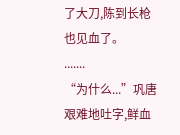了大刀,陈到长枪也见血了。
.......
“为什么...”巩唐艰难地吐字,鲜血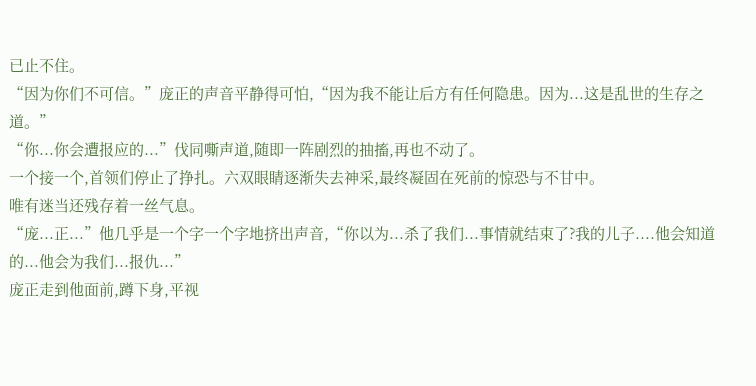已止不住。
“因为你们不可信。”庞正的声音平静得可怕,“因为我不能让后方有任何隐患。因为...这是乱世的生存之道。”
“你...你会遭报应的...”伐同嘶声道,随即一阵剧烈的抽搐,再也不动了。
一个接一个,首领们停止了挣扎。六双眼睛逐渐失去神采,最终凝固在死前的惊恐与不甘中。
唯有迷当还残存着一丝气息。
“庞...正...”他几乎是一个字一个字地挤出声音,“你以为...杀了我们...事情就结束了?我的儿子....他会知道的...他会为我们...报仇...”
庞正走到他面前,蹲下身,平视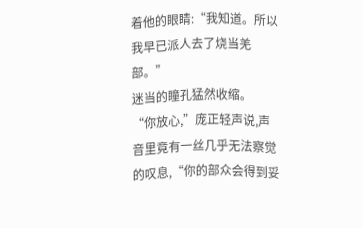着他的眼睛:“我知道。所以我早已派人去了烧当羌部。”
迷当的瞳孔猛然收缩。
“你放心,”庞正轻声说,声音里竟有一丝几乎无法察觉的叹息,“你的部众会得到妥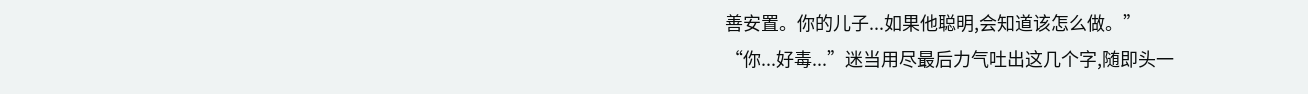善安置。你的儿子...如果他聪明,会知道该怎么做。”
“你...好毒...”迷当用尽最后力气吐出这几个字,随即头一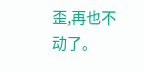歪,再也不动了。